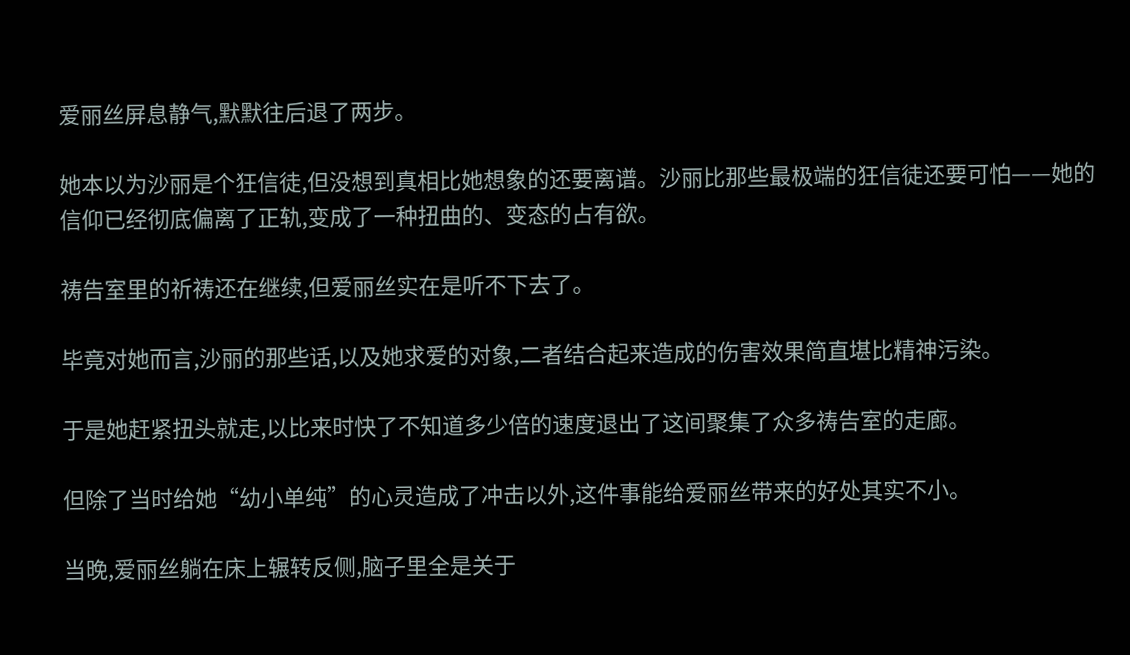爱丽丝屏息静气,默默往后退了两步。

她本以为沙丽是个狂信徒,但没想到真相比她想象的还要离谱。沙丽比那些最极端的狂信徒还要可怕——她的信仰已经彻底偏离了正轨,变成了一种扭曲的、变态的占有欲。

祷告室里的祈祷还在继续,但爱丽丝实在是听不下去了。

毕竟对她而言,沙丽的那些话,以及她求爱的对象,二者结合起来造成的伤害效果简直堪比精神污染。

于是她赶紧扭头就走,以比来时快了不知道多少倍的速度退出了这间聚集了众多祷告室的走廊。

但除了当时给她“幼小单纯”的心灵造成了冲击以外,这件事能给爱丽丝带来的好处其实不小。

当晚,爱丽丝躺在床上辗转反侧,脑子里全是关于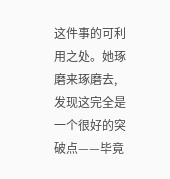这件事的可利用之处。她琢磨来琢磨去,发现这完全是一个很好的突破点——毕竟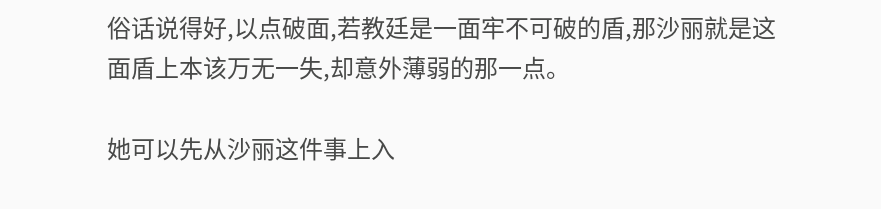俗话说得好,以点破面,若教廷是一面牢不可破的盾,那沙丽就是这面盾上本该万无一失,却意外薄弱的那一点。

她可以先从沙丽这件事上入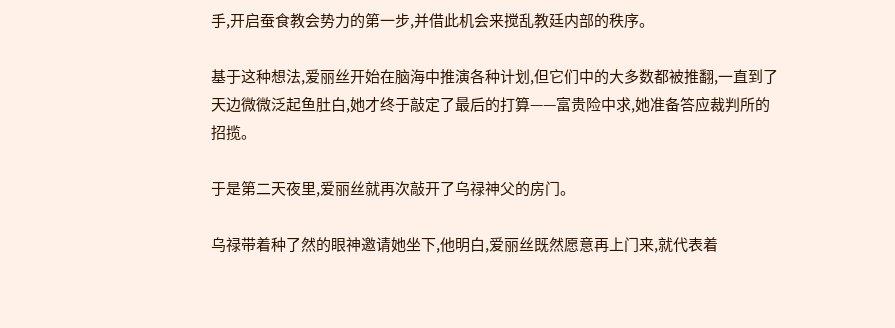手,开启蚕食教会势力的第一步,并借此机会来搅乱教廷内部的秩序。

基于这种想法,爱丽丝开始在脑海中推演各种计划,但它们中的大多数都被推翻,一直到了天边微微泛起鱼肚白,她才终于敲定了最后的打算——富贵险中求,她准备答应裁判所的招揽。

于是第二天夜里,爱丽丝就再次敲开了乌禄神父的房门。

乌禄带着种了然的眼神邀请她坐下,他明白,爱丽丝既然愿意再上门来,就代表着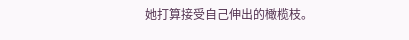她打算接受自己伸出的橄榄枝。